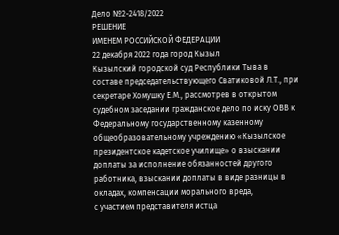Дело №2-2418/2022
РЕШЕНИЕ
ИМЕНЕМ РОССИЙСКОЙ ФЕДЕРАЦИИ
22 декабря 2022 года город Кызыл
Кызылский городской суд Республики Тыва в составе председательствующего Сватиковой Л.Т., при секретаре Хомушку Е.М., рассмотрев в открытом судебном заседании гражданское дело по иску ОВВ к Федеральному государственному казенному общеобразовательному учреждению «Кызылское президентское кадетское училище» о взыскании доплаты за исполнение обязанностей другого работника, взыскании доплаты в виде разницы в окладах, компенсации морального вреда,
с участием представителя истца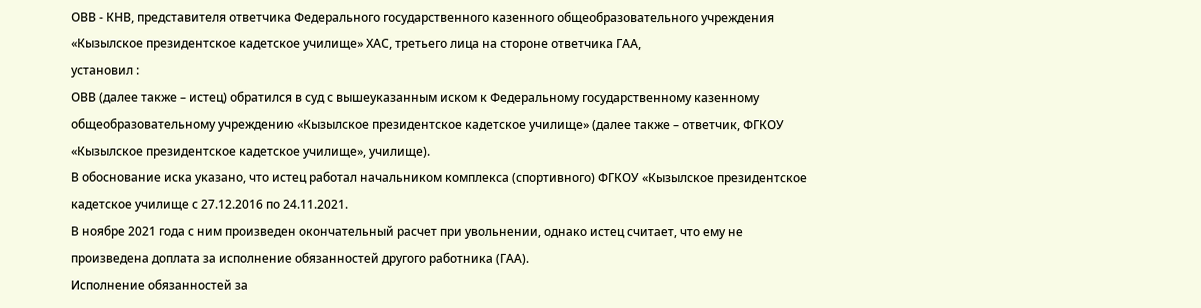ОВВ - КНВ, представителя ответчика Федерального государственного казенного общеобразовательного учреждения «Кызылское президентское кадетское училище» ХАС, третьего лица на стороне ответчика ГАА,
установил :
ОВВ (далее также – истец) обратился в суд с вышеуказанным иском к Федеральному государственному казенному общеобразовательному учреждению «Кызылское президентское кадетское училище» (далее также – ответчик, ФГКОУ «Кызылское президентское кадетское училище», училище).
В обоснование иска указано, что истец работал начальником комплекса (спортивного) ФГКОУ «Кызылское президентское кадетское училище с 27.12.2016 по 24.11.2021.
В ноябре 2021 года с ним произведен окончательный расчет при увольнении, однако истец считает, что ему не произведена доплата за исполнение обязанностей другого работника (ГАА).
Исполнение обязанностей за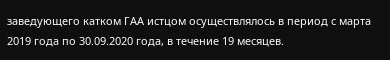заведующего катком ГАА истцом осуществлялось в период с марта 2019 года по 30.09.2020 года, в течение 19 месяцев.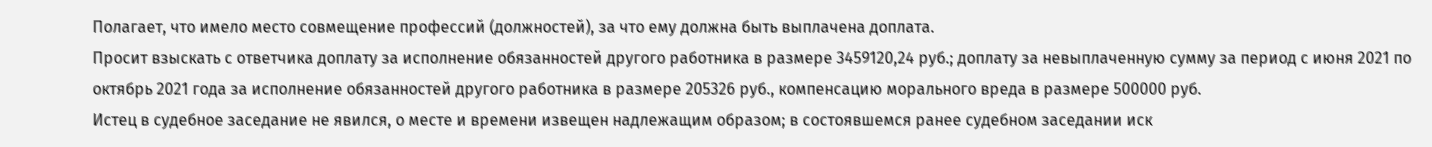Полагает, что имело место совмещение профессий (должностей), за что ему должна быть выплачена доплата.
Просит взыскать с ответчика доплату за исполнение обязанностей другого работника в размере 3459120,24 руб.; доплату за невыплаченную сумму за период с июня 2021 по октябрь 2021 года за исполнение обязанностей другого работника в размере 205326 руб., компенсацию морального вреда в размере 500000 руб.
Истец в судебное заседание не явился, о месте и времени извещен надлежащим образом; в состоявшемся ранее судебном заседании иск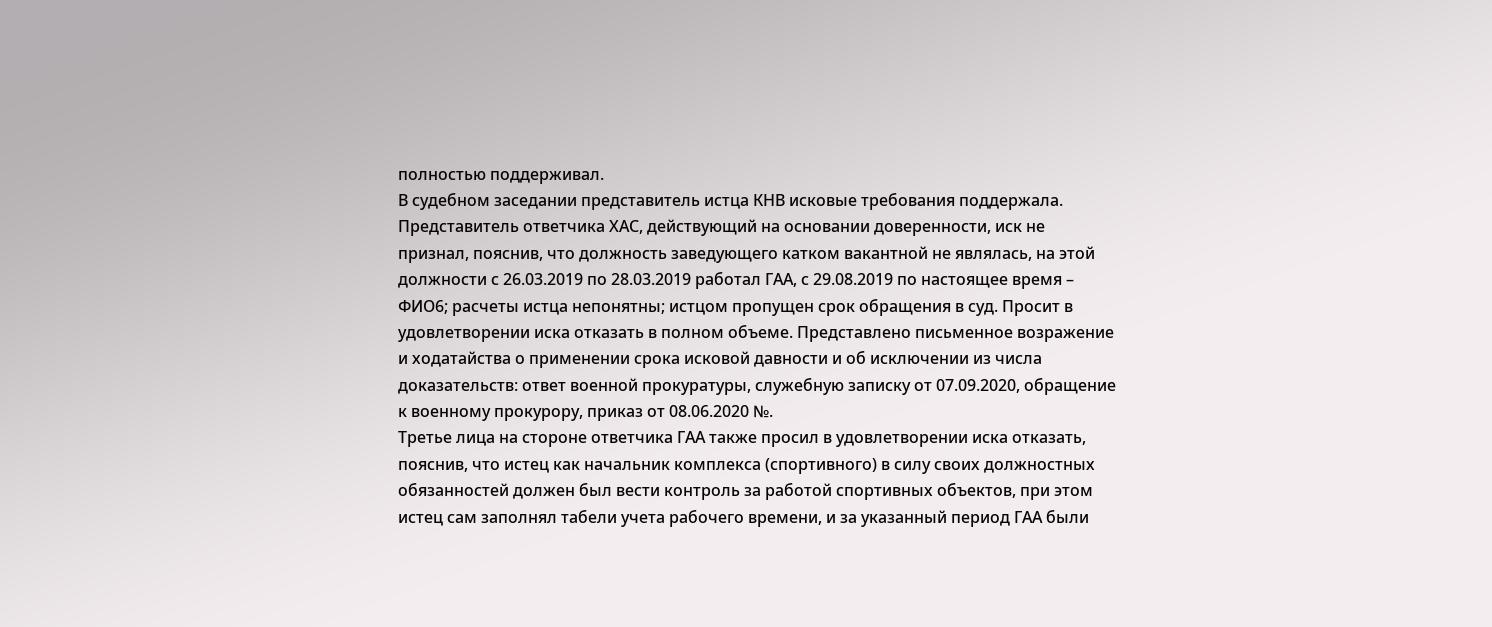полностью поддерживал.
В судебном заседании представитель истца КНВ исковые требования поддержала.
Представитель ответчика ХАС, действующий на основании доверенности, иск не признал, пояснив, что должность заведующего катком вакантной не являлась, на этой должности с 26.03.2019 по 28.03.2019 работал ГАА, с 29.08.2019 по настоящее время – ФИО6; расчеты истца непонятны; истцом пропущен срок обращения в суд. Просит в удовлетворении иска отказать в полном объеме. Представлено письменное возражение и ходатайства о применении срока исковой давности и об исключении из числа доказательств: ответ военной прокуратуры, служебную записку от 07.09.2020, обращение к военному прокурору, приказ от 08.06.2020 №.
Третье лица на стороне ответчика ГАА также просил в удовлетворении иска отказать, пояснив, что истец как начальник комплекса (спортивного) в силу своих должностных обязанностей должен был вести контроль за работой спортивных объектов, при этом истец сам заполнял табели учета рабочего времени, и за указанный период ГАА были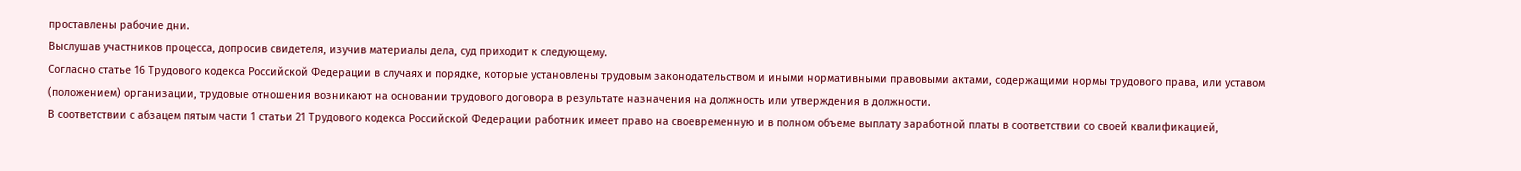проставлены рабочие дни.
Выслушав участников процесса, допросив свидетеля, изучив материалы дела, суд приходит к следующему.
Согласно статье 16 Трудового кодекса Российской Федерации в случаях и порядке, которые установлены трудовым законодательством и иными нормативными правовыми актами, содержащими нормы трудового права, или уставом (положением) организации, трудовые отношения возникают на основании трудового договора в результате назначения на должность или утверждения в должности.
В соответствии с абзацем пятым части 1 статьи 21 Трудового кодекса Российской Федерации работник имеет право на своевременную и в полном объеме выплату заработной платы в соответствии со своей квалификацией,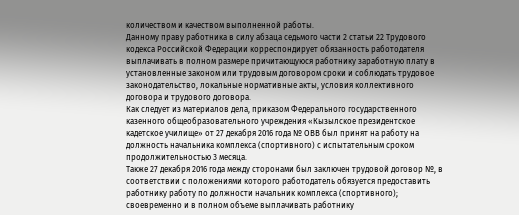количеством и качеством выполненной работы.
Данному праву работника в силу абзаца седьмого части 2 статьи 22 Трудового кодекса Российской Федерации корреспондирует обязанность работодателя выплачивать в полном размере причитающуюся работнику заработную плату в установленные законом или трудовым договором сроки и соблюдать трудовое законодательство, локальные нормативные акты, условия коллективного договора и трудового договора.
Как следует из материалов дела, приказом Федерального государственного казенного общеобразовательного учреждения «Кызылское президентское кадетское училище» от 27 декабря 2016 года № ОВВ был принят на работу на должность начальника комплекса (спортивного) с испытательным сроком продолжительностью 3 месяца.
Также 27 декабря 2016 года между сторонами был заключен трудовой договор №, в соответствии с положениями которого работодатель обязуется предоставить работнику работу по должности начальник комплекса (спортивного); своевременно и в полном объеме выплачивать работнику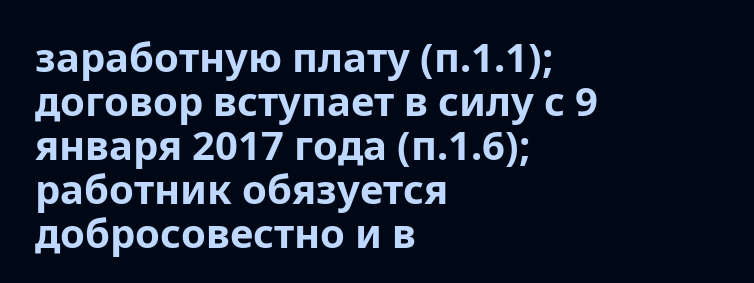заработную плату (п.1.1); договор вступает в силу с 9 января 2017 года (п.1.6); работник обязуется добросовестно и в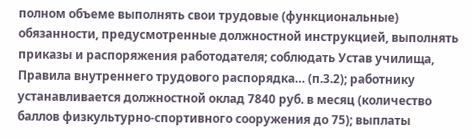полном объеме выполнять свои трудовые (функциональные) обязанности, предусмотренные должностной инструкцией, выполнять приказы и распоряжения работодателя; соблюдать Устав училища, Правила внутреннего трудового распорядка… (п.3.2); работнику устанавливается должностной оклад 7840 руб. в месяц (количество баллов физкультурно-спортивного сооружения до 75); выплаты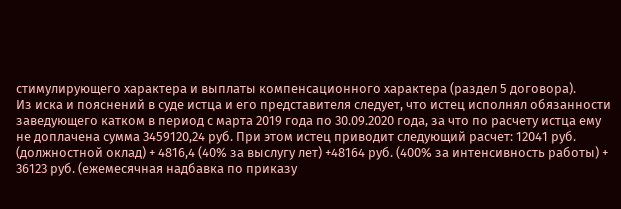стимулирующего характера и выплаты компенсационного характера (раздел 5 договора).
Из иска и пояснений в суде истца и его представителя следует, что истец исполнял обязанности заведующего катком в период с марта 2019 года по 30.09.2020 года, за что по расчету истца ему не доплачена сумма 3459120,24 руб. При этом истец приводит следующий расчет: 12041 руб. (должностной оклад) + 4816,4 (40% за выслугу лет) +48164 руб. (400% за интенсивность работы) + 36123 руб. (ежемесячная надбавка по приказу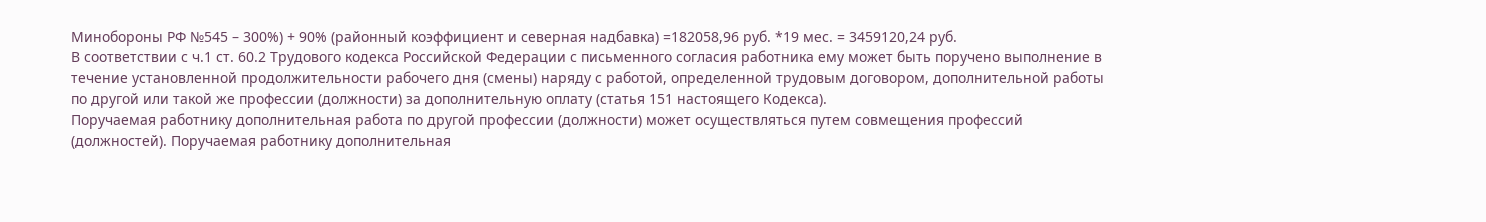Минобороны РФ №545 – 300%) + 90% (районный коэффициент и северная надбавка) =182058,96 руб. *19 мес. = 3459120,24 руб.
В соответствии с ч.1 ст. 60.2 Трудового кодекса Российской Федерации с письменного согласия работника ему может быть поручено выполнение в течение установленной продолжительности рабочего дня (смены) наряду с работой, определенной трудовым договором, дополнительной работы по другой или такой же профессии (должности) за дополнительную оплату (статья 151 настоящего Кодекса).
Поручаемая работнику дополнительная работа по другой профессии (должности) может осуществляться путем совмещения профессий (должностей). Поручаемая работнику дополнительная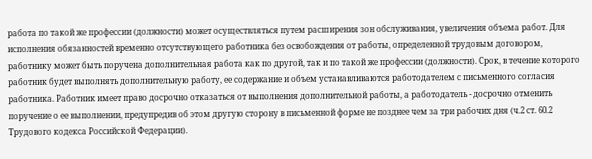работа по такой же профессии (должности) может осуществляться путем расширения зон обслуживания, увеличения объема работ. Для исполнения обязанностей временно отсутствующего работника без освобождения от работы, определенной трудовым договором, работнику может быть поручена дополнительная работа как по другой, так и по такой же профессии (должности). Срок, в течение которого работник будет выполнять дополнительную работу, ее содержание и объем устанавливаются работодателем с письменного согласия работника. Работник имеет право досрочно отказаться от выполнения дополнительной работы, а работодатель - досрочно отменить поручение о ее выполнении, предупредив об этом другую сторону в письменной форме не позднее чем за три рабочих дня (ч.2 ст. 60.2 Трудового кодекса Российской Федерации).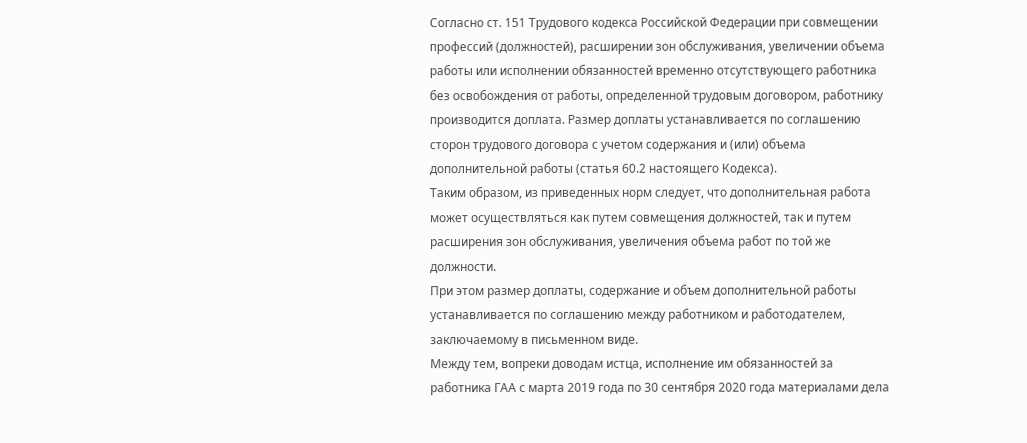Согласно ст. 151 Трудового кодекса Российской Федерации при совмещении профессий (должностей), расширении зон обслуживания, увеличении объема работы или исполнении обязанностей временно отсутствующего работника без освобождения от работы, определенной трудовым договором, работнику производится доплата. Размер доплаты устанавливается по соглашению сторон трудового договора с учетом содержания и (или) объема дополнительной работы (статья 60.2 настоящего Кодекса).
Таким образом, из приведенных норм следует, что дополнительная работа может осуществляться как путем совмещения должностей, так и путем расширения зон обслуживания, увеличения объема работ по той же должности.
При этом размер доплаты, содержание и объем дополнительной работы устанавливается по соглашению между работником и работодателем, заключаемому в письменном виде.
Между тем, вопреки доводам истца, исполнение им обязанностей за работника ГАА с марта 2019 года по 30 сентября 2020 года материалами дела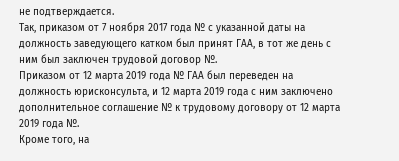не подтверждается.
Так, приказом от 7 ноября 2017 года № с указанной даты на должность заведующего катком был принят ГАА, в тот же день с ним был заключен трудовой договор №.
Приказом от 12 марта 2019 года № ГАА был переведен на должность юрисконсульта, и 12 марта 2019 года с ним заключено дополнительное соглашение № к трудовому договору от 12 марта 2019 года №.
Кроме того, на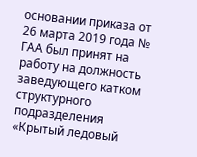основании приказа от 26 марта 2019 года № ГАА был принят на работу на должность заведующего катком структурного подразделения «Крытый ледовый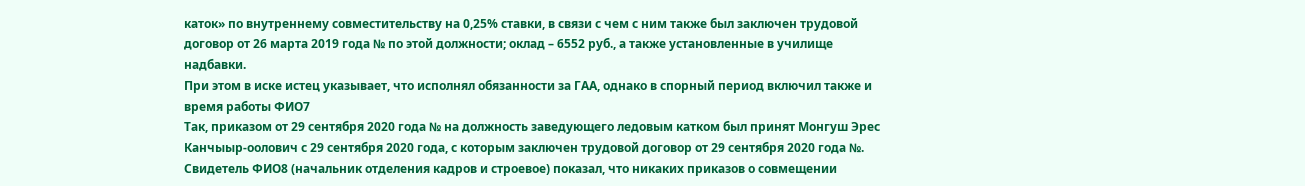каток» по внутреннему совместительству на 0,25% ставки, в связи с чем с ним также был заключен трудовой договор от 26 марта 2019 года № по этой должности; оклад – 6552 руб., а также установленные в училище надбавки.
При этом в иске истец указывает, что исполнял обязанности за ГАА, однако в спорный период включил также и время работы ФИО7
Так, приказом от 29 сентября 2020 года № на должность заведующего ледовым катком был принят Монгуш Эрес Канчыыр-оолович с 29 сентября 2020 года, с которым заключен трудовой договор от 29 сентября 2020 года №.
Свидетель ФИО8 (начальник отделения кадров и строевое) показал, что никаких приказов о совмещении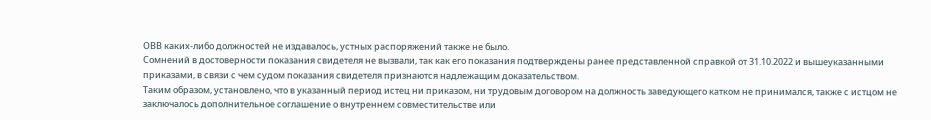ОВВ каких-либо должностей не издавалось, устных распоряжений также не было.
Сомнений в достоверности показания свидетеля не вызвали, так как его показания подтверждены ранее представленной справкой от 31.10.2022 и вышеуказанными приказами, в связи с чем судом показания свидетеля признаются надлежащим доказательством.
Таким образом, установлено, что в указанный период истец ни приказом, ни трудовым договором на должность заведующего катком не принимался, также с истцом не заключалось дополнительное соглашение о внутреннем совместительстве или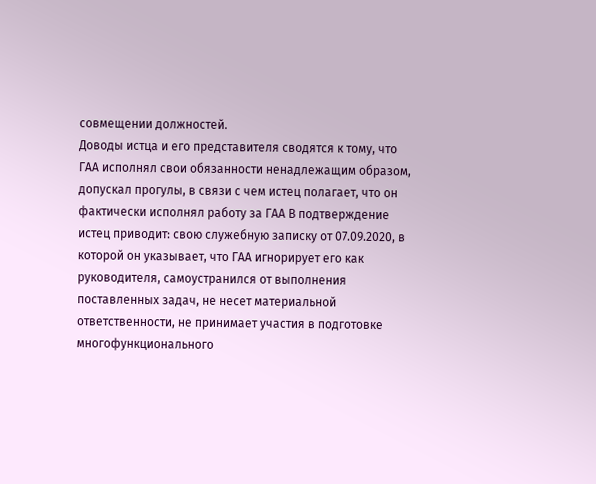совмещении должностей.
Доводы истца и его представителя сводятся к тому, что ГАА исполнял свои обязанности ненадлежащим образом, допускал прогулы, в связи с чем истец полагает, что он фактически исполнял работу за ГАА В подтверждение истец приводит: свою служебную записку от 07.09.2020, в которой он указывает, что ГАА игнорирует его как руководителя, самоустранился от выполнения поставленных задач, не несет материальной ответственности, не принимает участия в подготовке многофункционального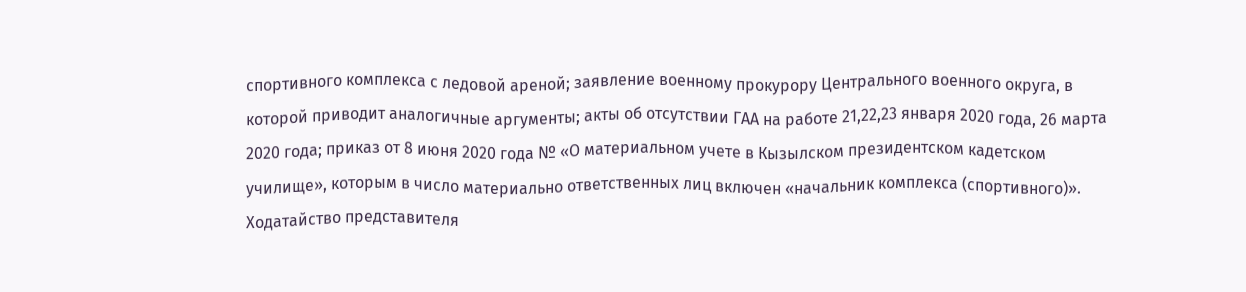спортивного комплекса с ледовой ареной; заявление военному прокурору Центрального военного округа, в которой приводит аналогичные аргументы; акты об отсутствии ГАА на работе 21,22,23 января 2020 года, 26 марта 2020 года; приказ от 8 июня 2020 года № «О материальном учете в Кызылском президентском кадетском училище», которым в число материально ответственных лиц включен «начальник комплекса (спортивного)».
Ходатайство представителя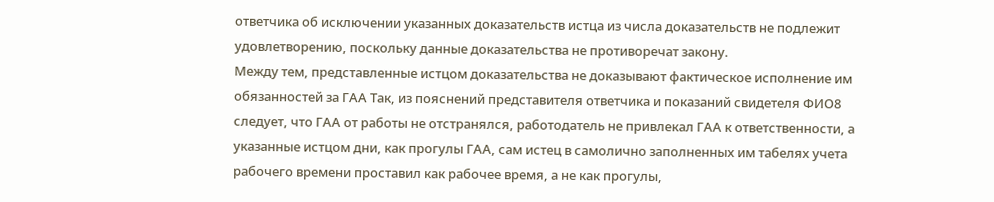ответчика об исключении указанных доказательств истца из числа доказательств не подлежит удовлетворению, поскольку данные доказательства не противоречат закону.
Между тем, представленные истцом доказательства не доказывают фактическое исполнение им обязанностей за ГАА Так, из пояснений представителя ответчика и показаний свидетеля ФИО8 следует, что ГАА от работы не отстранялся, работодатель не привлекал ГАА к ответственности, а указанные истцом дни, как прогулы ГАА, сам истец в самолично заполненных им табелях учета рабочего времени проставил как рабочее время, а не как прогулы,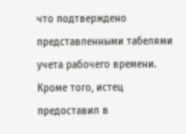что подтверждено представленными табелями учета рабочего времени.
Кроме того, истец предоставил в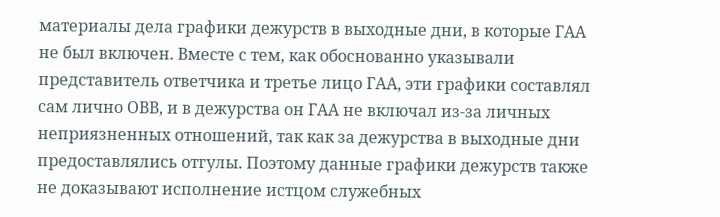материалы дела графики дежурств в выходные дни, в которые ГАА не был включен. Вместе с тем, как обоснованно указывали представитель ответчика и третье лицо ГАА, эти графики составлял сам лично ОВВ, и в дежурства он ГАА не включал из-за личных неприязненных отношений, так как за дежурства в выходные дни предоставлялись отгулы. Поэтому данные графики дежурств также не доказывают исполнение истцом служебных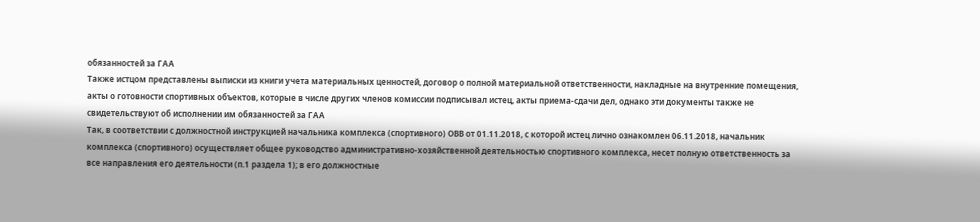обязанностей за ГАА
Также истцом представлены выписки из книги учета материальных ценностей, договор о полной материальной ответственности, накладные на внутренние помещения, акты о готовности спортивных объектов, которые в числе других членов комиссии подписывал истец, акты приема-сдачи дел, однако эти документы также не свидетельствуют об исполнении им обязанностей за ГАА
Так, в соответствии с должностной инструкцией начальника комплекса (спортивного) ОВВ от 01.11.2018, с которой истец лично ознакомлен 06.11.2018, начальник комплекса (спортивного) осуществляет общее руководство административно-хозяйственной деятельностью спортивного комплекса, несет полную ответственность за все направления его деятельности (п.1 раздела 1); в его должностные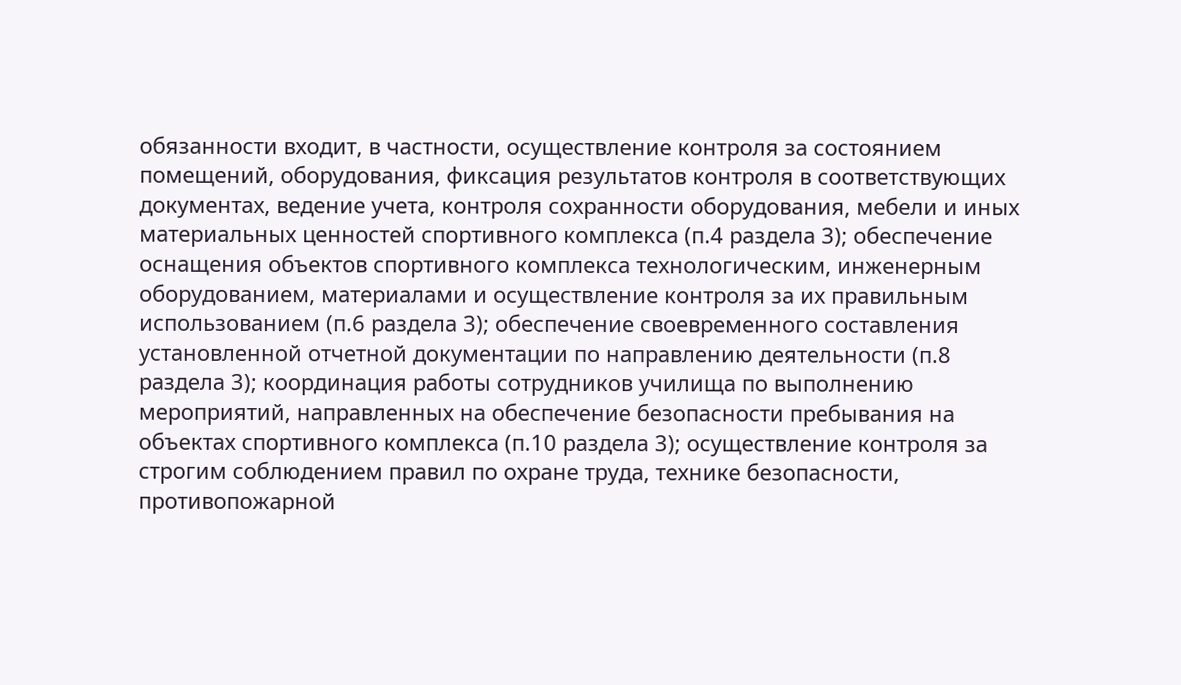обязанности входит, в частности, осуществление контроля за состоянием помещений, оборудования, фиксация результатов контроля в соответствующих документах, ведение учета, контроля сохранности оборудования, мебели и иных материальных ценностей спортивного комплекса (п.4 раздела 3); обеспечение оснащения объектов спортивного комплекса технологическим, инженерным оборудованием, материалами и осуществление контроля за их правильным использованием (п.6 раздела 3); обеспечение своевременного составления установленной отчетной документации по направлению деятельности (п.8 раздела 3); координация работы сотрудников училища по выполнению мероприятий, направленных на обеспечение безопасности пребывания на объектах спортивного комплекса (п.10 раздела 3); осуществление контроля за строгим соблюдением правил по охране труда, технике безопасности, противопожарной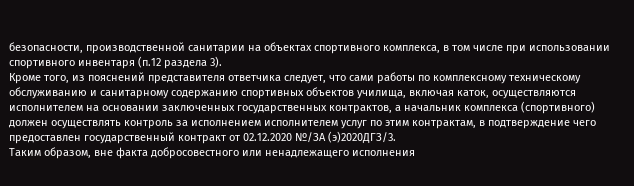безопасности, производственной санитарии на объектах спортивного комплекса, в том числе при использовании спортивного инвентаря (п.12 раздела 3).
Кроме того, из пояснений представителя ответчика следует, что сами работы по комплексному техническому обслуживанию и санитарному содержанию спортивных объектов училища, включая каток, осуществляются исполнителем на основании заключенных государственных контрактов, а начальник комплекса (спортивного) должен осуществлять контроль за исполнением исполнителем услуг по этим контрактам, в подтверждение чего предоставлен государственный контракт от 02.12.2020 №/ЗА (э)2020ДГЗ/3.
Таким образом, вне факта добросовестного или ненадлежащего исполнения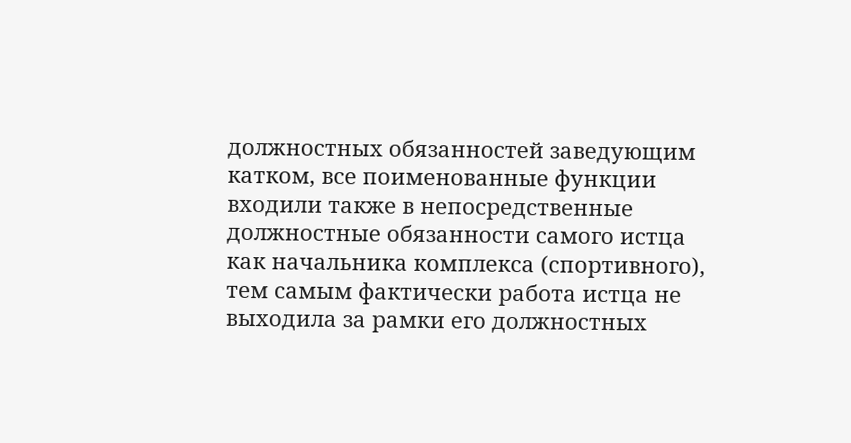должностных обязанностей заведующим катком, все поименованные функции входили также в непосредственные должностные обязанности самого истца как начальника комплекса (спортивного), тем самым фактически работа истца не выходила за рамки его должностных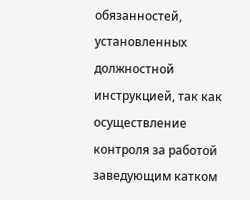обязанностей, установленных должностной инструкцией, так как осуществление контроля за работой заведующим катком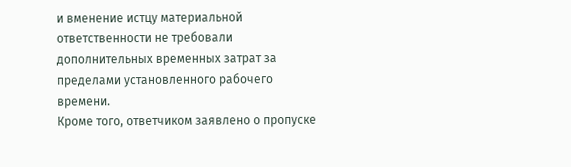и вменение истцу материальной ответственности не требовали дополнительных временных затрат за пределами установленного рабочего времени.
Кроме того, ответчиком заявлено о пропуске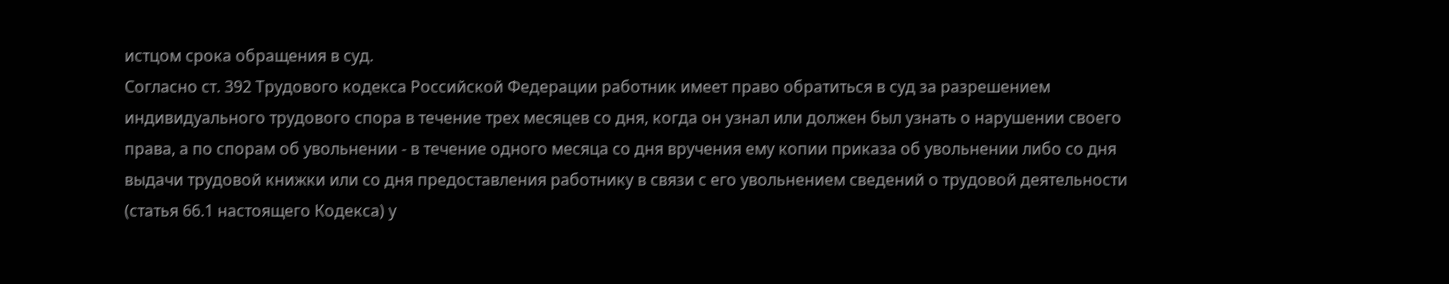истцом срока обращения в суд.
Согласно ст. 392 Трудового кодекса Российской Федерации работник имеет право обратиться в суд за разрешением индивидуального трудового спора в течение трех месяцев со дня, когда он узнал или должен был узнать о нарушении своего права, а по спорам об увольнении - в течение одного месяца со дня вручения ему копии приказа об увольнении либо со дня выдачи трудовой книжки или со дня предоставления работнику в связи с его увольнением сведений о трудовой деятельности (статья 66.1 настоящего Кодекса) у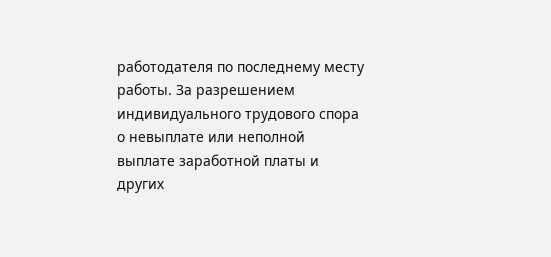работодателя по последнему месту работы. За разрешением индивидуального трудового спора о невыплате или неполной выплате заработной платы и других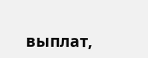выплат,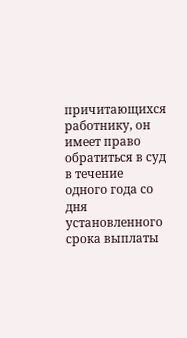причитающихся работнику, он имеет право обратиться в суд в течение одного года со дня установленного срока выплаты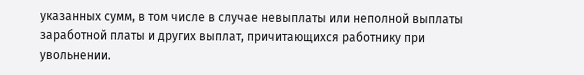указанных сумм, в том числе в случае невыплаты или неполной выплаты заработной платы и других выплат, причитающихся работнику при увольнении.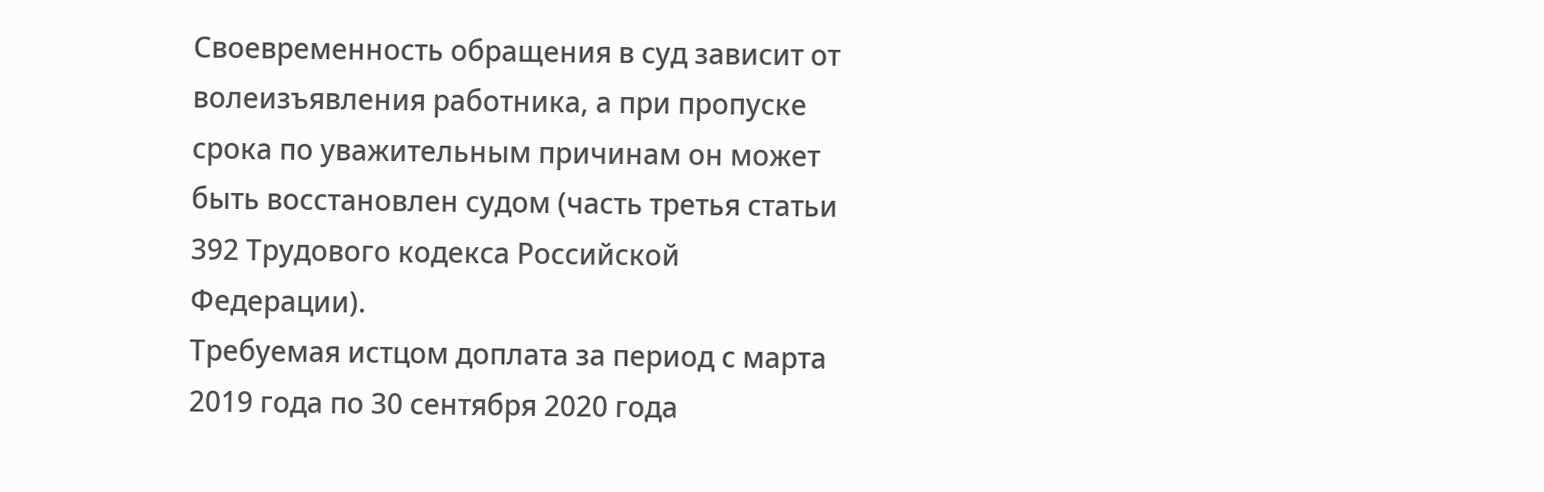Своевременность обращения в суд зависит от волеизъявления работника, а при пропуске срока по уважительным причинам он может быть восстановлен судом (часть третья статьи 392 Трудового кодекса Российской Федерации).
Требуемая истцом доплата за период с марта 2019 года по 30 сентября 2020 года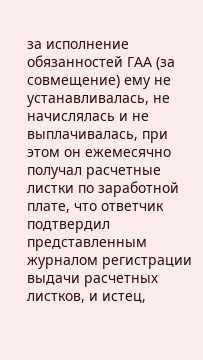за исполнение обязанностей ГАА (за совмещение) ему не устанавливалась, не начислялась и не выплачивалась, при этом он ежемесячно получал расчетные листки по заработной плате, что ответчик подтвердил представленным журналом регистрации выдачи расчетных листков, и истец,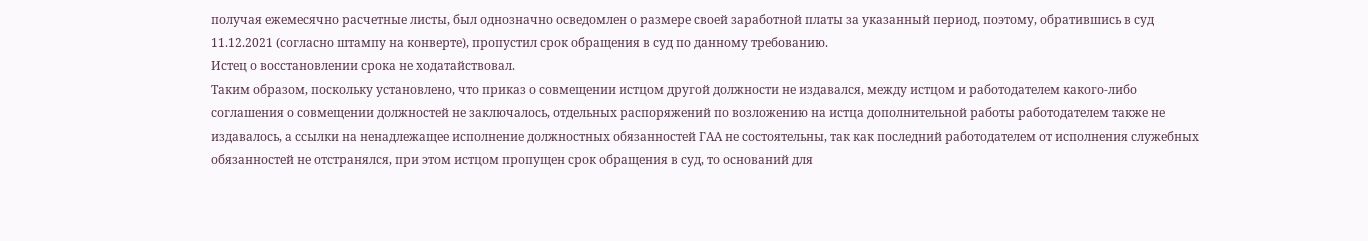получая ежемесячно расчетные листы, был однозначно осведомлен о размере своей заработной платы за указанный период, поэтому, обратившись в суд 11.12.2021 (согласно штампу на конверте), пропустил срок обращения в суд по данному требованию.
Истец о восстановлении срока не ходатайствовал.
Таким образом, поскольку установлено, что приказ о совмещении истцом другой должности не издавался, между истцом и работодателем какого-либо соглашения о совмещении должностей не заключалось, отдельных распоряжений по возложению на истца дополнительной работы работодателем также не издавалось, а ссылки на ненадлежащее исполнение должностных обязанностей ГАА не состоятельны, так как последний работодателем от исполнения служебных обязанностей не отстранялся, при этом истцом пропущен срок обращения в суд, то оснований для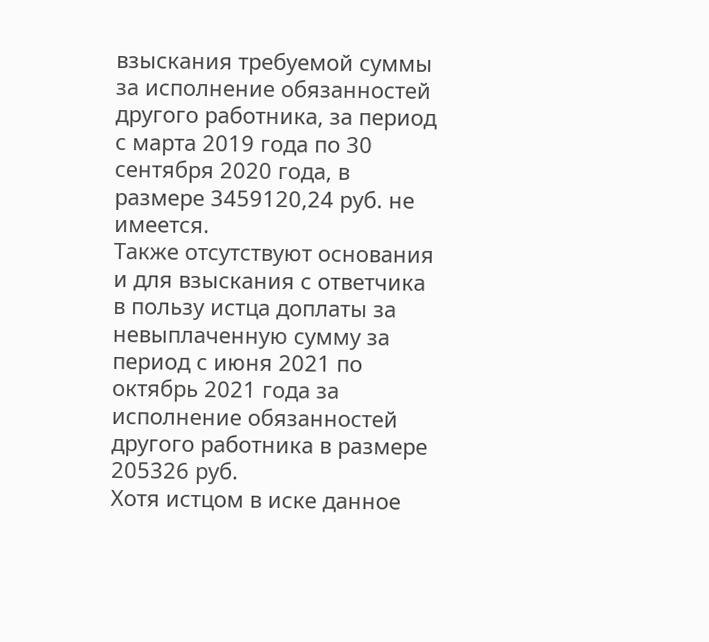взыскания требуемой суммы за исполнение обязанностей другого работника, за период с марта 2019 года по 30 сентября 2020 года, в размере 3459120,24 руб. не имеется.
Также отсутствуют основания и для взыскания с ответчика в пользу истца доплаты за невыплаченную сумму за период с июня 2021 по октябрь 2021 года за исполнение обязанностей другого работника в размере 205326 руб.
Хотя истцом в иске данное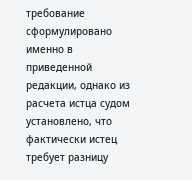требование сформулировано именно в приведенной редакции, однако из расчета истца судом установлено, что фактически истец требует разницу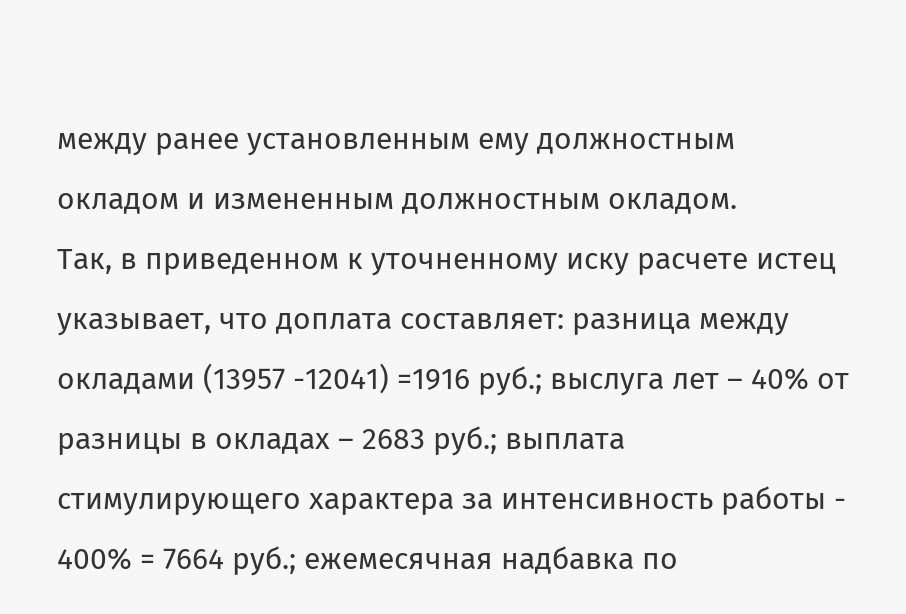между ранее установленным ему должностным окладом и измененным должностным окладом.
Так, в приведенном к уточненному иску расчете истец указывает, что доплата составляет: разница между окладами (13957 -12041) =1916 руб.; выслуга лет – 40% от разницы в окладах – 2683 руб.; выплата стимулирующего характера за интенсивность работы - 400% = 7664 руб.; ежемесячная надбавка по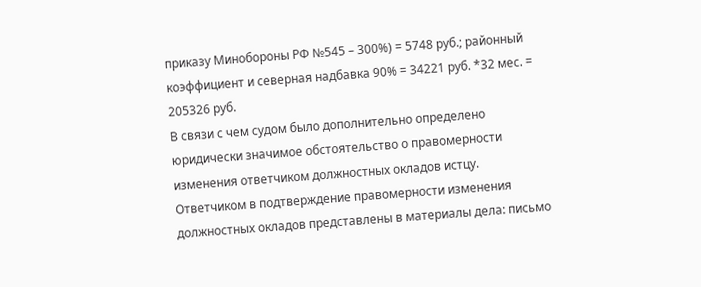приказу Минобороны РФ №545 – 300%) = 5748 руб.; районный коэффициент и северная надбавка 90% = 34221 руб. *32 мес. = 205326 руб.
В связи с чем судом было дополнительно определено юридически значимое обстоятельство о правомерности изменения ответчиком должностных окладов истцу.
Ответчиком в подтверждение правомерности изменения должностных окладов представлены в материалы дела: письмо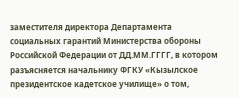заместителя директора Департамента социальных гарантий Министерства обороны Российской Федерации от ДД.ММ.ГГГГ, в котором разъясняется начальнику ФГКУ «Кызылское президентское кадетское училище» о том,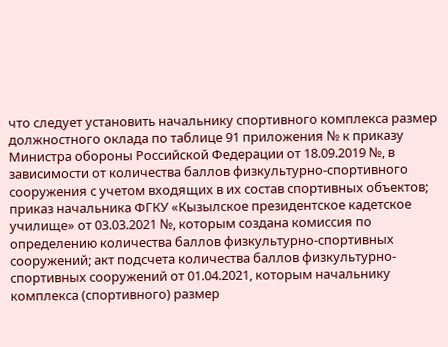что следует установить начальнику спортивного комплекса размер должностного оклада по таблице 91 приложения № к приказу Министра обороны Российской Федерации от 18.09.2019 №, в зависимости от количества баллов физкультурно-спортивного сооружения с учетом входящих в их состав спортивных объектов; приказ начальника ФГКУ «Кызылское президентское кадетское училище» от 03.03.2021 №, которым создана комиссия по определению количества баллов физкультурно-спортивных сооружений; акт подсчета количества баллов физкультурно-спортивных сооружений от 01.04.2021, которым начальнику комплекса (спортивного) размер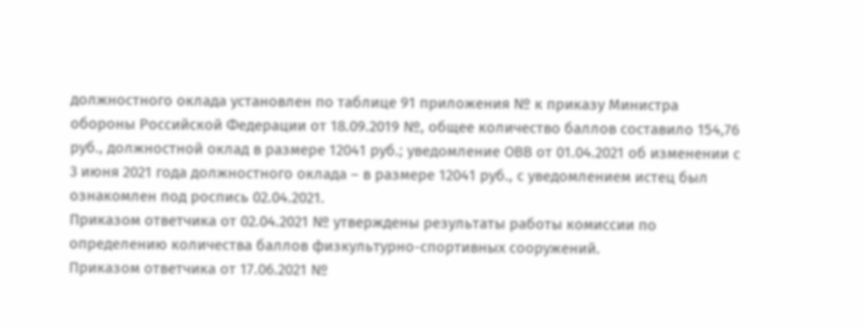должностного оклада установлен по таблице 91 приложения № к приказу Министра обороны Российской Федерации от 18.09.2019 №, общее количество баллов составило 154,76 руб., должностной оклад в размере 12041 руб.; уведомление ОВВ от 01.04.2021 об изменении с 3 июня 2021 года должностного оклада – в размере 12041 руб., с уведомлением истец был ознакомлен под роспись 02.04.2021.
Приказом ответчика от 02.04.2021 № утверждены результаты работы комиссии по определению количества баллов физкультурно-спортивных сооружений.
Приказом ответчика от 17.06.2021 №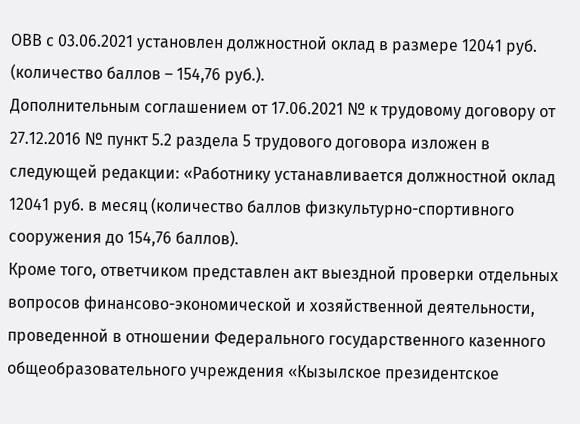ОВВ с 03.06.2021 установлен должностной оклад в размере 12041 руб. (количество баллов – 154,76 руб.).
Дополнительным соглашением от 17.06.2021 № к трудовому договору от 27.12.2016 № пункт 5.2 раздела 5 трудового договора изложен в следующей редакции: «Работнику устанавливается должностной оклад 12041 руб. в месяц (количество баллов физкультурно-спортивного сооружения до 154,76 баллов).
Кроме того, ответчиком представлен акт выездной проверки отдельных вопросов финансово-экономической и хозяйственной деятельности, проведенной в отношении Федерального государственного казенного общеобразовательного учреждения «Кызылское президентское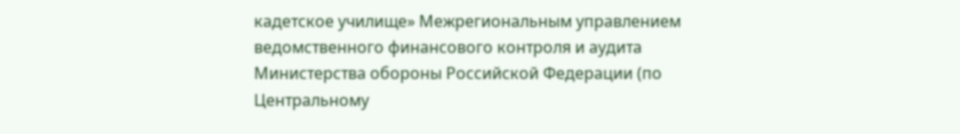кадетское училище» Межрегиональным управлением ведомственного финансового контроля и аудита Министерства обороны Российской Федерации (по Центральному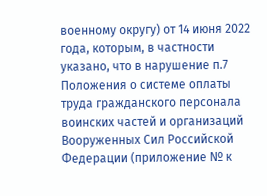военному округу) от 14 июня 2022 года, которым, в частности указано, что в нарушение п.7 Положения о системе оплаты труда гражданского персонала воинских частей и организаций Вооруженных Сил Российской Федерации (приложение № к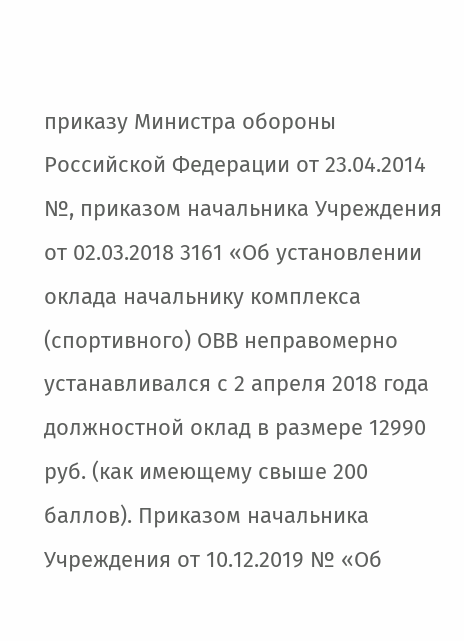приказу Министра обороны Российской Федерации от 23.04.2014 №, приказом начальника Учреждения от 02.03.2018 3161 «Об установлении оклада начальнику комплекса (спортивного) ОВВ неправомерно устанавливался с 2 апреля 2018 года должностной оклад в размере 12990 руб. (как имеющему свыше 200 баллов). Приказом начальника Учреждения от 10.12.2019 № «Об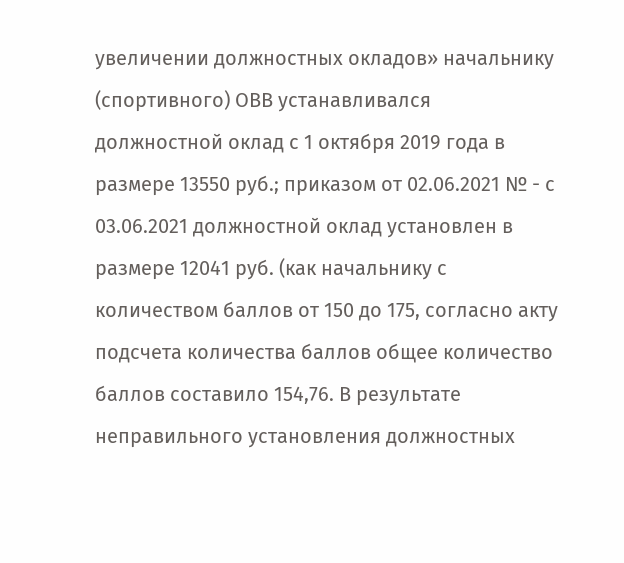увеличении должностных окладов» начальнику (спортивного) ОВВ устанавливался должностной оклад с 1 октября 2019 года в размере 13550 руб.; приказом от 02.06.2021 № - с 03.06.2021 должностной оклад установлен в размере 12041 руб. (как начальнику с количеством баллов от 150 до 175, согласно акту подсчета количества баллов общее количество баллов составило 154,76. В результате неправильного установления должностных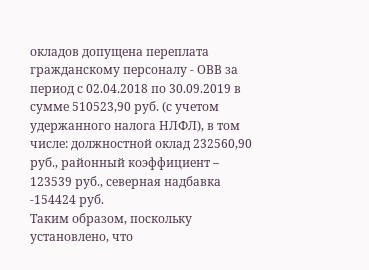окладов допущена переплата гражданскому персоналу - ОВВ за период с 02.04.2018 по 30.09.2019 в сумме 510523,90 руб. (с учетом удержанного налога НЛФЛ), в том числе: должностной оклад 232560,90 руб., районный коэффициент – 123539 руб., северная надбавка -154424 руб.
Таким образом, поскольку установлено, что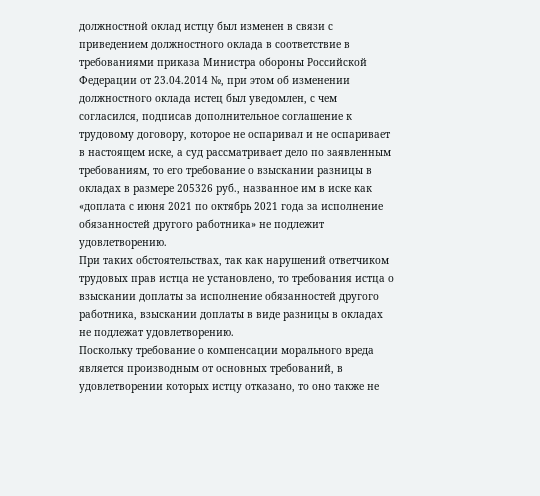должностной оклад истцу был изменен в связи с приведением должностного оклада в соответствие в требованиями приказа Министра обороны Российской Федерации от 23.04.2014 №, при этом об изменении должностного оклада истец был уведомлен, с чем согласился, подписав дополнительное соглашение к трудовому договору, которое не оспаривал и не оспаривает в настоящем иске, а суд рассматривает дело по заявленным требованиям, то его требование о взыскании разницы в окладах в размере 205326 руб., названное им в иске как «доплата с июня 2021 по октябрь 2021 года за исполнение обязанностей другого работника» не подлежит удовлетворению.
При таких обстоятельствах, так как нарушений ответчиком трудовых прав истца не установлено, то требования истца о взыскании доплаты за исполнение обязанностей другого работника, взыскании доплаты в виде разницы в окладах не подлежат удовлетворению.
Поскольку требование о компенсации морального вреда является производным от основных требований, в удовлетворении которых истцу отказано, то оно также не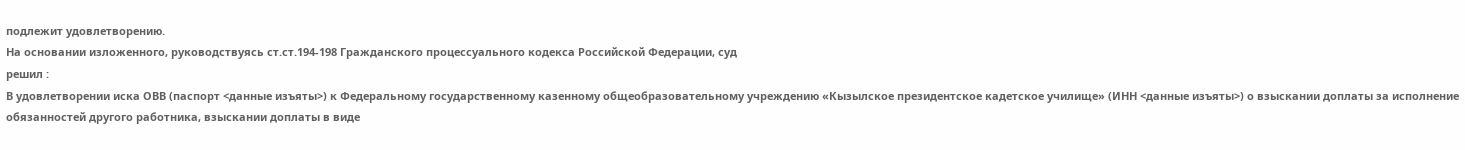подлежит удовлетворению.
На основании изложенного, руководствуясь ст.ст.194-198 Гражданского процессуального кодекса Российской Федерации, суд
решил :
В удовлетворении иска ОВВ (паспорт <данные изъяты>) к Федеральному государственному казенному общеобразовательному учреждению «Кызылское президентское кадетское училище» (ИНН <данные изъяты>) о взыскании доплаты за исполнение обязанностей другого работника, взыскании доплаты в виде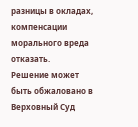разницы в окладах, компенсации морального вреда отказать.
Решение может быть обжаловано в Верховный Суд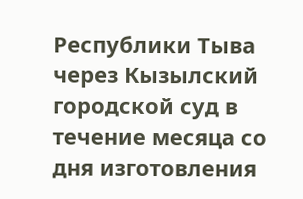Республики Тыва через Кызылский городской суд в течение месяца со дня изготовления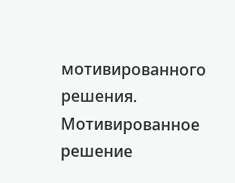мотивированного решения.
Мотивированное решение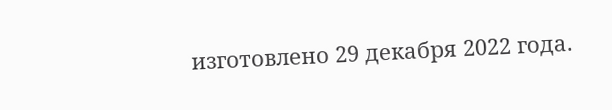изготовлено 29 декабря 2022 года.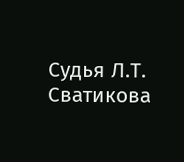Судья Л.Т. Сватикова